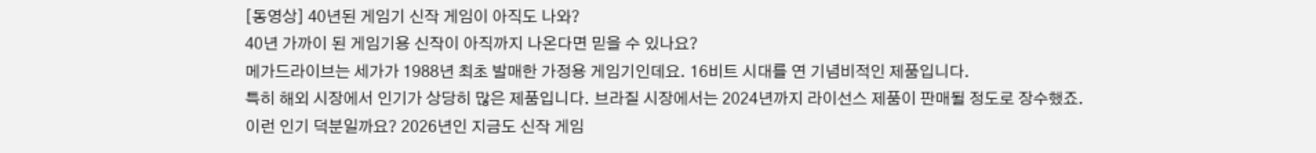[동영상] 40년된 게임기 신작 게임이 아직도 나와?
40년 가까이 된 게임기용 신작이 아직까지 나온다면 믿을 수 있나요?
메가드라이브는 세가가 1988년 최초 발매한 가정용 게임기인데요. 16비트 시대를 연 기념비적인 제품입니다.
특히 해외 시장에서 인기가 상당히 많은 제품입니다. 브라질 시장에서는 2024년까지 라이선스 제품이 판매될 정도로 장수했죠.
이런 인기 덕분일까요? 2026년인 지금도 신작 게임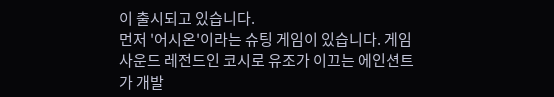이 출시되고 있습니다.
먼저 '어시온'이라는 슈팅 게임이 있습니다. 게임 사운드 레전드인 코시로 유조가 이끄는 에인션트가 개발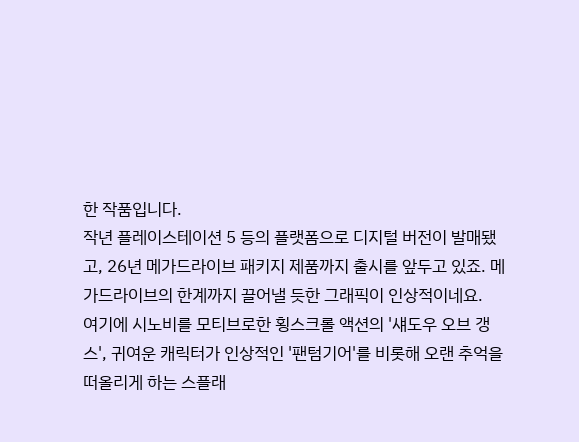한 작품입니다.
작년 플레이스테이션 5 등의 플랫폼으로 디지털 버전이 발매됐고, 26년 메가드라이브 패키지 제품까지 출시를 앞두고 있죠. 메가드라이브의 한계까지 끌어낼 듯한 그래픽이 인상적이네요.
여기에 시노비를 모티브로한 횡스크롤 액션의 '섀도우 오브 갱스', 귀여운 캐릭터가 인상적인 '팬텀기어'를 비롯해 오랜 추억을 떠올리게 하는 스플래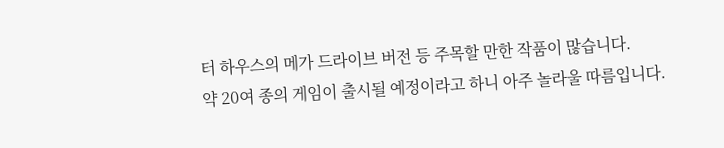터 하우스의 메가 드라이브 버전 등 주목할 만한 작품이 많습니다.
약 20여 종의 게임이 출시될 예정이라고 하니 아주 놀라울 따름입니다.